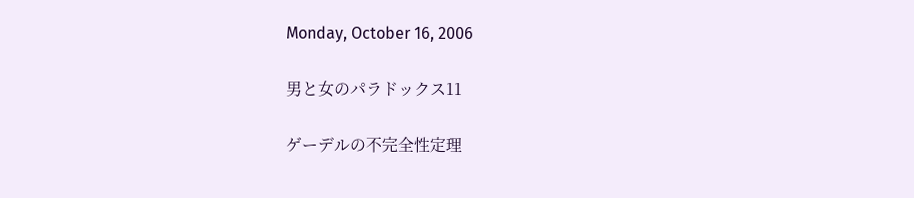Monday, October 16, 2006

男と女のパラドックス11

ゲーデルの不完全性定理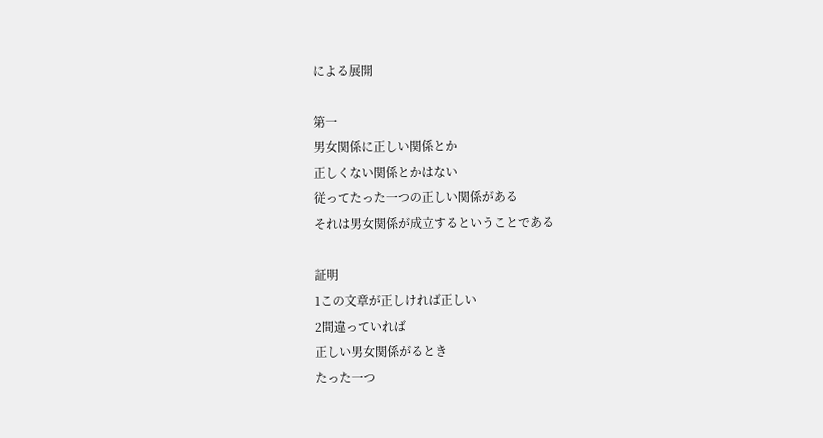による展開

第一
男女関係に正しい関係とか
正しくない関係とかはない
従ってたった一つの正しい関係がある
それは男女関係が成立するということである

証明
1この文章が正しければ正しい
2間違っていれば
正しい男女関係がるとき
たった一つ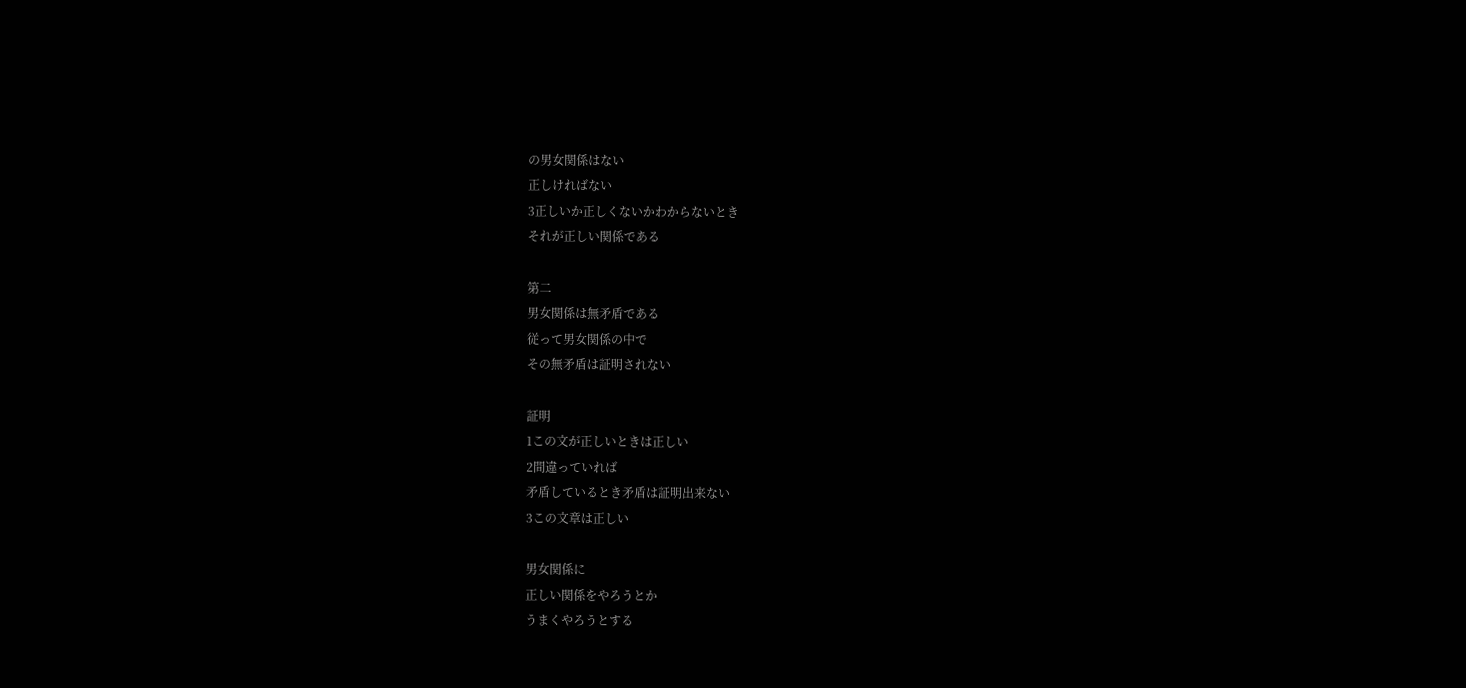の男女関係はない
正しければない
3正しいか正しくないかわからないとき
それが正しい関係である

第二
男女関係は無矛盾である
従って男女関係の中で
その無矛盾は証明されない

証明
1この文が正しいときは正しい
2間違っていれば
矛盾しているとき矛盾は証明出来ない
3この文章は正しい

男女関係に
正しい関係をやろうとか
うまくやろうとする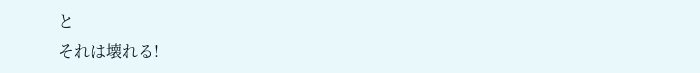と
それは壊れる!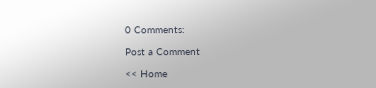0 Comments:

Post a Comment

<< Home